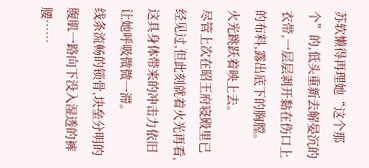苏软懒得再理她“这个那个”的,低头重新去解晏沉的衣带,一层层剥开黏在伤口上的布料,露出底下的胸膛。
火光跳跃着映上去。
尽管上次在昭王府寝殿里已经见过,但此刻就着火光再看,这具身体带来的冲击力依旧让她呼吸微微一滞。
线条流畅的锁骨,块垒分明的腹肌一路向下没入湿透的裤腰……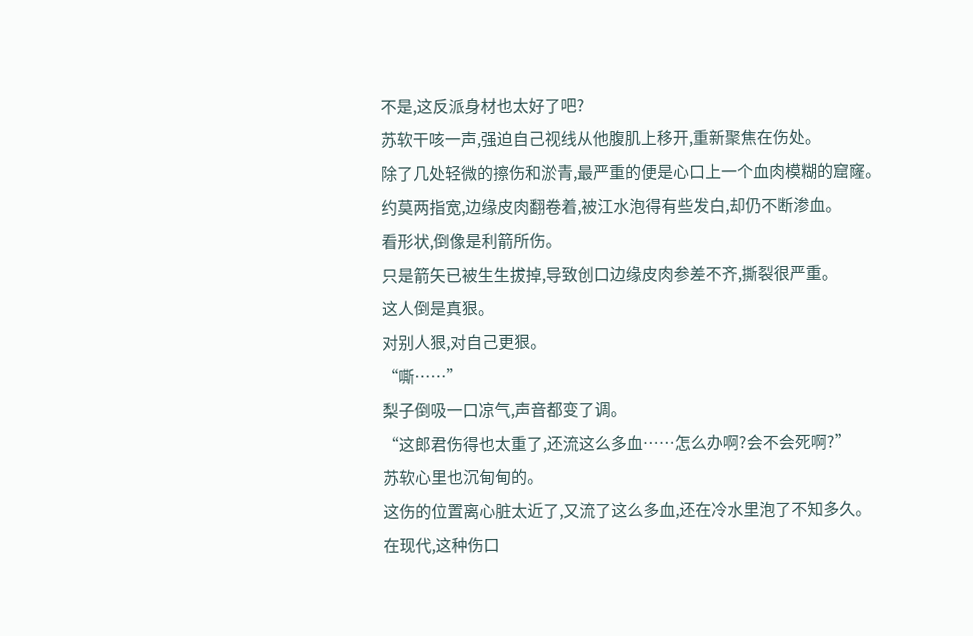不是,这反派身材也太好了吧?
苏软干咳一声,强迫自己视线从他腹肌上移开,重新聚焦在伤处。
除了几处轻微的擦伤和淤青,最严重的便是心口上一个血肉模糊的窟窿。
约莫两指宽,边缘皮肉翻卷着,被江水泡得有些发白,却仍不断渗血。
看形状,倒像是利箭所伤。
只是箭矢已被生生拔掉,导致创口边缘皮肉参差不齐,撕裂很严重。
这人倒是真狠。
对别人狠,对自己更狠。
“嘶……”
梨子倒吸一口凉气,声音都变了调。
“这郎君伤得也太重了,还流这么多血……怎么办啊?会不会死啊?”
苏软心里也沉甸甸的。
这伤的位置离心脏太近了,又流了这么多血,还在冷水里泡了不知多久。
在现代,这种伤口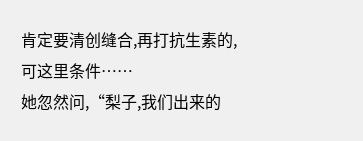肯定要清创缝合,再打抗生素的,可这里条件……
她忽然问,“梨子,我们出来的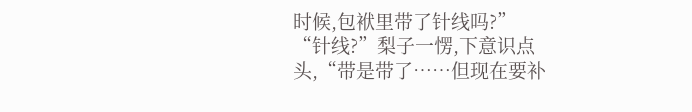时候,包袱里带了针线吗?”
“针线?”梨子一愣,下意识点头,“带是带了……但现在要补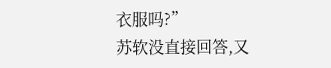衣服吗?”
苏软没直接回答,又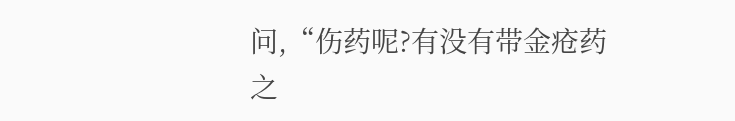问,“伤药呢?有没有带金疮药之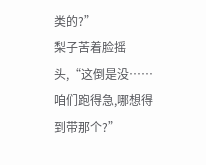类的?”
梨子苦着脸摇头,“这倒是没……咱们跑得急,哪想得到带那个?”